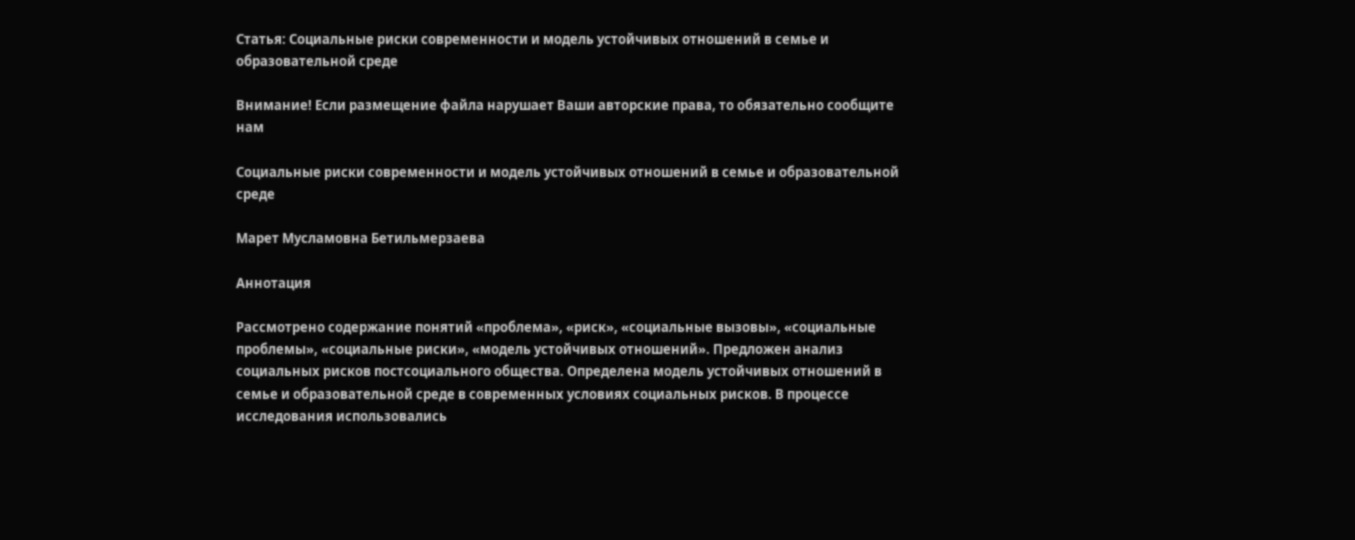Статья: Социальные риски современности и модель устойчивых отношений в семье и образовательной среде

Внимание! Если размещение файла нарушает Ваши авторские права, то обязательно сообщите нам

Социальные риски современности и модель устойчивых отношений в семье и образовательной среде

Марет Мусламовна Бетильмерзаева

Аннотация

Рассмотрено содержание понятий «проблема», «риск», «социальные вызовы», «социальные проблемы», «социальные риски», «модель устойчивых отношений». Предложен анализ социальных рисков постсоциального общества. Определена модель устойчивых отношений в семье и образовательной среде в современных условиях социальных рисков. В процессе исследования использовались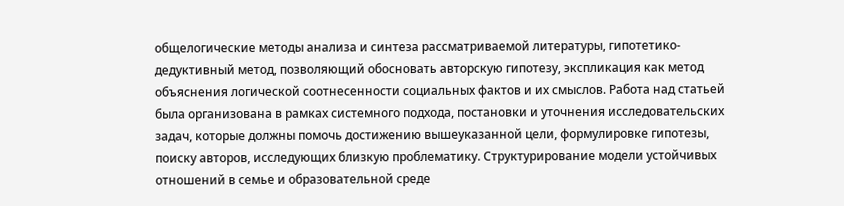общелогические методы анализа и синтеза рассматриваемой литературы, гипотетико-дедуктивный метод, позволяющий обосновать авторскую гипотезу, экспликация как метод объяснения логической соотнесенности социальных фактов и их смыслов. Работа над статьей была организована в рамках системного подхода, постановки и уточнения исследовательских задач, которые должны помочь достижению вышеуказанной цели, формулировке гипотезы, поиску авторов, исследующих близкую проблематику. Структурирование модели устойчивых отношений в семье и образовательной среде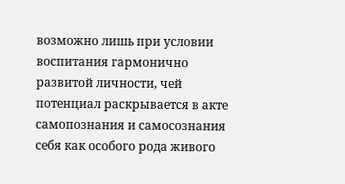возможно лишь при условии воспитания гармонично развитой личности, чей потенциал раскрывается в акте самопознания и самосознания себя как особого рода живого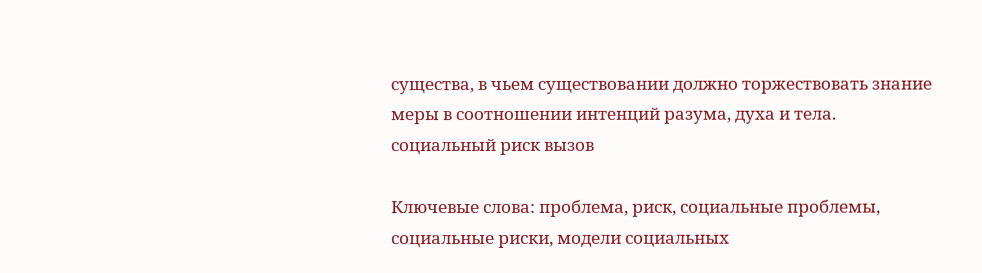существа, в чьем существовании должно торжествовать знание меры в соотношении интенций разума, духа и тела. социальный риск вызов

Ключевые слова: проблема, риск, социальные проблемы, социальные риски, модели социальных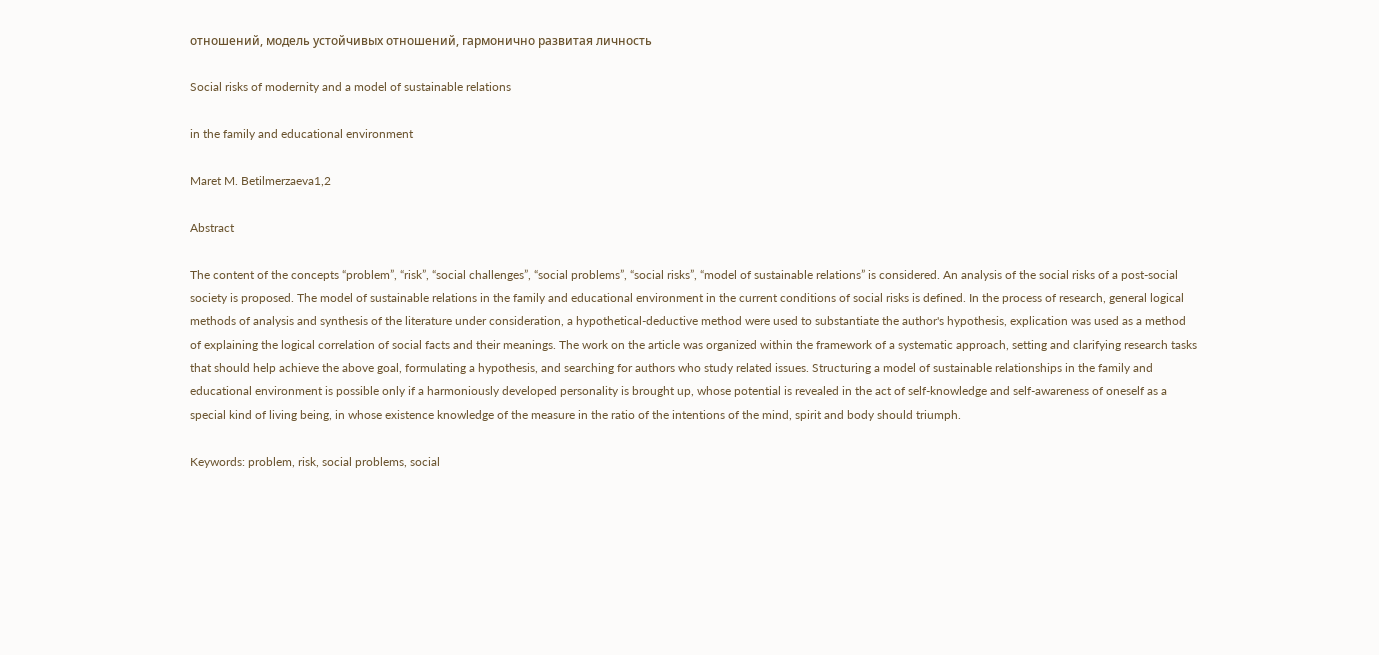отношений, модель устойчивых отношений, гармонично развитая личность

Social risks of modernity and a model of sustainable relations

in the family and educational environment

Maret M. Betilmerzaeva1,2

Abstract

The content of the concepts “problem”, “risk”, “social challenges”, “social problems”, “social risks”, “model of sustainable relations” is considered. An analysis of the social risks of a post-social society is proposed. The model of sustainable relations in the family and educational environment in the current conditions of social risks is defined. In the process of research, general logical methods of analysis and synthesis of the literature under consideration, a hypothetical-deductive method were used to substantiate the author's hypothesis, explication was used as a method of explaining the logical correlation of social facts and their meanings. The work on the article was organized within the framework of a systematic approach, setting and clarifying research tasks that should help achieve the above goal, formulating a hypothesis, and searching for authors who study related issues. Structuring a model of sustainable relationships in the family and educational environment is possible only if a harmoniously developed personality is brought up, whose potential is revealed in the act of self-knowledge and self-awareness of oneself as a special kind of living being, in whose existence knowledge of the measure in the ratio of the intentions of the mind, spirit and body should triumph.

Keywords: problem, risk, social problems, social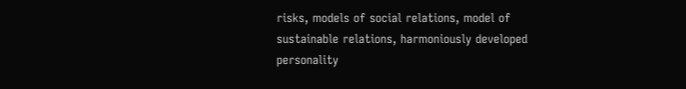risks, models of social relations, model of sustainable relations, harmoniously developed personality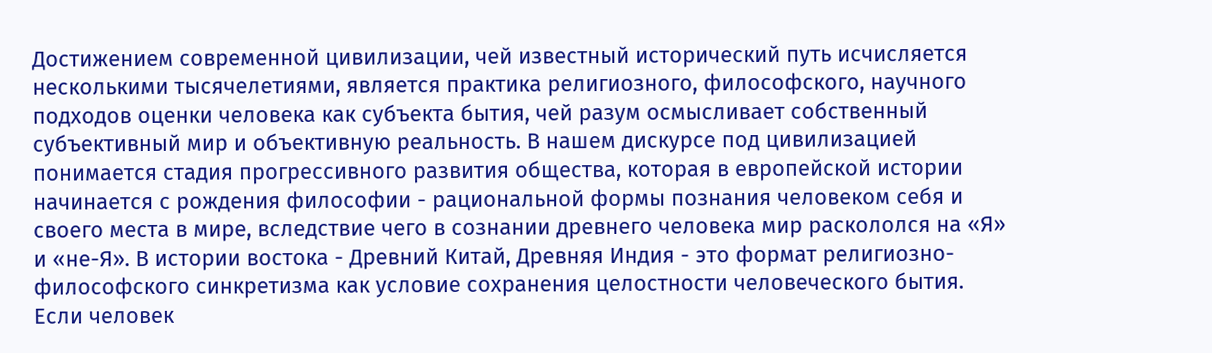Достижением современной цивилизации, чей известный исторический путь исчисляется несколькими тысячелетиями, является практика религиозного, философского, научного подходов оценки человека как субъекта бытия, чей разум осмысливает собственный субъективный мир и объективную реальность. В нашем дискурсе под цивилизацией понимается стадия прогрессивного развития общества, которая в европейской истории начинается с рождения философии - рациональной формы познания человеком себя и своего места в мире, вследствие чего в сознании древнего человека мир раскололся на «Я» и «не-Я». В истории востока - Древний Китай, Древняя Индия - это формат религиозно-философского синкретизма как условие сохранения целостности человеческого бытия. Если человек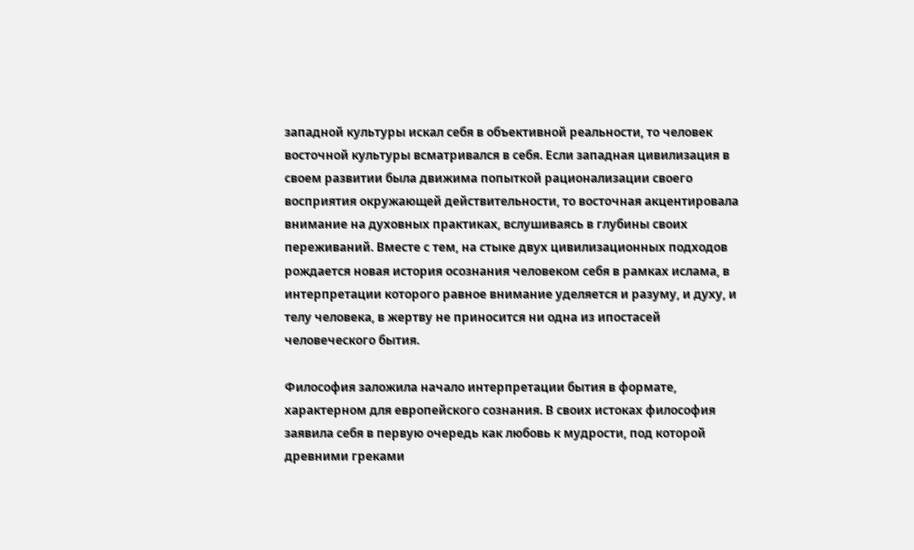западной культуры искал себя в объективной реальности, то человек восточной культуры всматривался в себя. Если западная цивилизация в своем развитии была движима попыткой рационализации своего восприятия окружающей действительности, то восточная акцентировала внимание на духовных практиках, вслушиваясь в глубины своих переживаний. Вместе с тем, на стыке двух цивилизационных подходов рождается новая история осознания человеком себя в рамках ислама, в интерпретации которого равное внимание уделяется и разуму, и духу, и телу человека, в жертву не приносится ни одна из ипостасей человеческого бытия.

Философия заложила начало интерпретации бытия в формате, характерном для европейского сознания. В своих истоках философия заявила себя в первую очередь как любовь к мудрости, под которой древними греками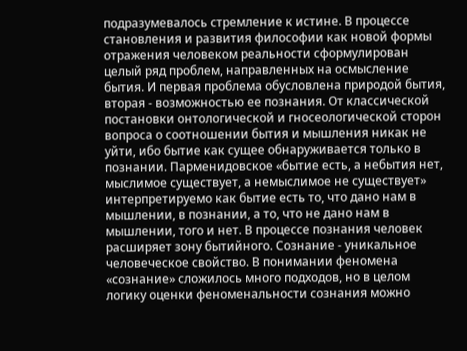подразумевалось стремление к истине. В процессе становления и развития философии как новой формы отражения человеком реальности сформулирован целый ряд проблем, направленных на осмысление бытия. И первая проблема обусловлена природой бытия, вторая - возможностью ее познания. От классической постановки онтологической и гносеологической сторон вопроса о соотношении бытия и мышления никак не уйти, ибо бытие как сущее обнаруживается только в познании. Парменидовское «бытие есть, а небытия нет, мыслимое существует, а немыслимое не существует» интерпретируемо как бытие есть то, что дано нам в мышлении, в познании, а то, что не дано нам в мышлении, того и нет. В процессе познания человек расширяет зону бытийного. Сознание - уникальное человеческое свойство. В понимании феномена «сознание» сложилось много подходов, но в целом логику оценки феноменальности сознания можно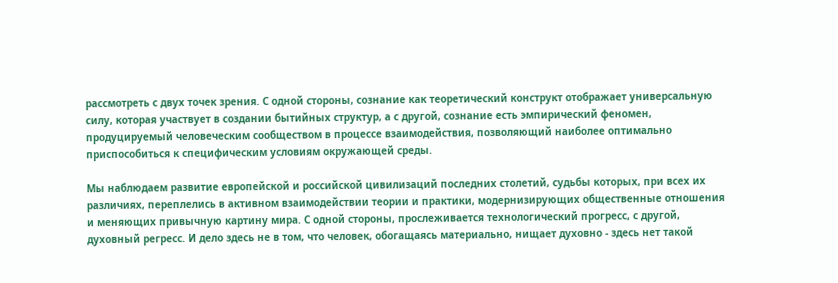рассмотреть с двух точек зрения. С одной стороны, сознание как теоретический конструкт отображает универсальную силу, которая участвует в создании бытийных структур, а с другой, сознание есть эмпирический феномен, продуцируемый человеческим сообществом в процессе взаимодействия, позволяющий наиболее оптимально приспособиться к специфическим условиям окружающей среды.

Мы наблюдаем развитие европейской и российской цивилизаций последних столетий, судьбы которых, при всех их различиях, переплелись в активном взаимодействии теории и практики, модернизирующих общественные отношения и меняющих привычную картину мира. С одной стороны, прослеживается технологический прогресс, с другой, духовный регресс. И дело здесь не в том, что человек, обогащаясь материально, нищает духовно - здесь нет такой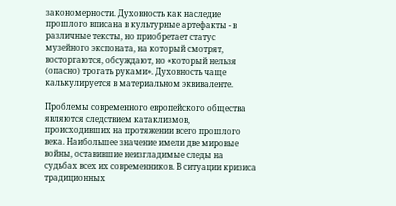закономерности. Духовность как наследие прошлого вписана в культурные артефакты - в различные тексты, но приобретает статус музейного экспоната, на который смотрят, восторгаются, обсуждают, но «который нельзя (опасно) трогать руками». Духовность чаще калькулируется в материальном эквиваленте.

Проблемы современного европейского общества являются следствием катаклизмов, происходивших на протяжении всего прошлого века. Наибольшее значение имели две мировые войны, оставившие неизгладимые следы на судьбах всех их современников. В ситуации кризиса традиционных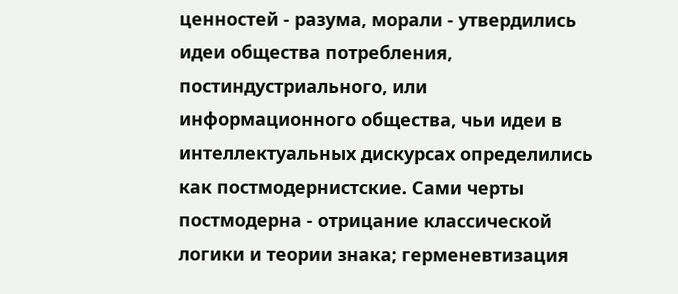ценностей - разума, морали - утвердились идеи общества потребления, постиндустриального, или информационного общества, чьи идеи в интеллектуальных дискурсах определились как постмодернистские. Сами черты постмодерна - отрицание классической логики и теории знака; герменевтизация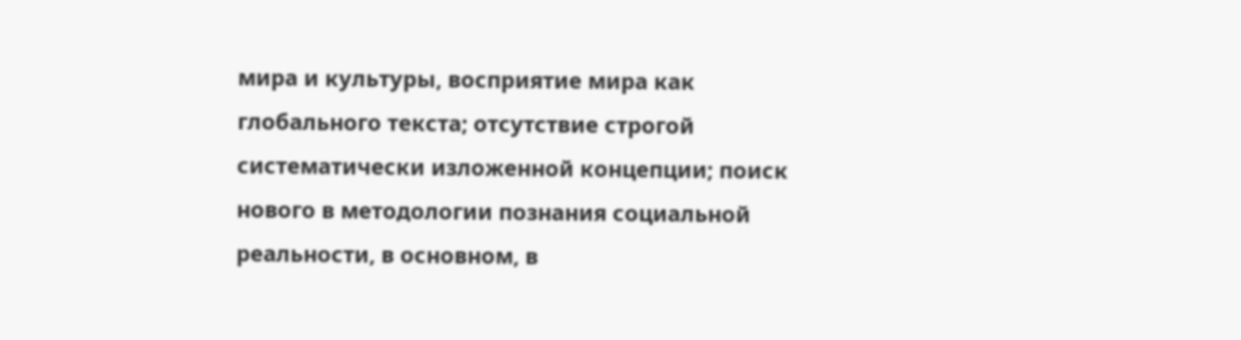мира и культуры, восприятие мира как глобального текста; отсутствие строгой систематически изложенной концепции; поиск нового в методологии познания социальной реальности, в основном, в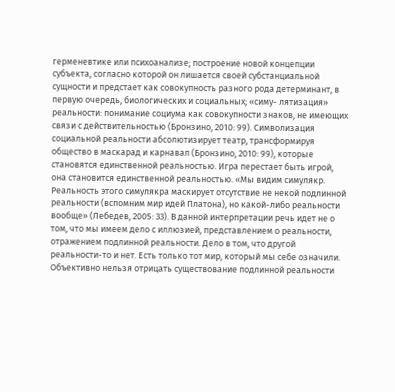герменевтике или психоанализе; построение новой концепции субъекта, согласно которой он лишается своей субстанциальной сущности и предстает как совокупность разного рода детерминант, в первую очередь, биологических и социальных; «симу- лятизация» реальности: понимание социума как совокупности знаков, не имеющих связи с действительностью (Бронзино, 2010: 99). Символизация социальной реальности абсолютизирует театр, трансформируя общество в маскарад и карнавал (Бронзино, 2010: 99), которые становятся единственной реальностью. Игра перестает быть игрой, она становится единственной реальностью. «Мы видим симулякр. Реальность этого симулякра маскирует отсутствие не некой подлинной реальности (вспомним мир идей Платона), но какой-либо реальности вообще» (Лебедев, 2005: 33). В данной интерпретации речь идет не о том, что мы имеем дело с иллюзией, представлением о реальности, отражением подлинной реальности. Дело в том, что другой реальности-то и нет. Есть только тот мир, который мы себе означили. Объективно нельзя отрицать существование подлинной реальности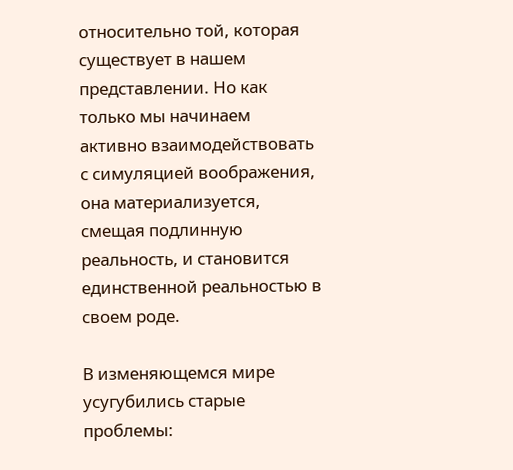относительно той, которая существует в нашем представлении. Но как только мы начинаем активно взаимодействовать с симуляцией воображения, она материализуется, смещая подлинную реальность, и становится единственной реальностью в своем роде.

В изменяющемся мире усугубились старые проблемы: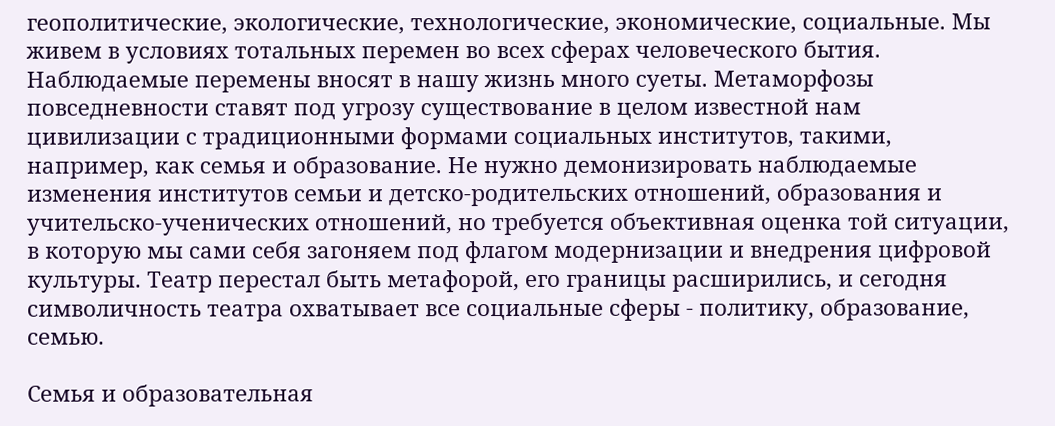геополитические, экологические, технологические, экономические, социальные. Мы живем в условиях тотальных перемен во всех сферах человеческого бытия. Наблюдаемые перемены вносят в нашу жизнь много суеты. Метаморфозы повседневности ставят под угрозу существование в целом известной нам цивилизации с традиционными формами социальных институтов, такими, например, как семья и образование. Не нужно демонизировать наблюдаемые изменения институтов семьи и детско-родительских отношений, образования и учительско-ученических отношений, но требуется объективная оценка той ситуации, в которую мы сами себя загоняем под флагом модернизации и внедрения цифровой культуры. Театр перестал быть метафорой, его границы расширились, и сегодня символичность театра охватывает все социальные сферы - политику, образование, семью.

Семья и образовательная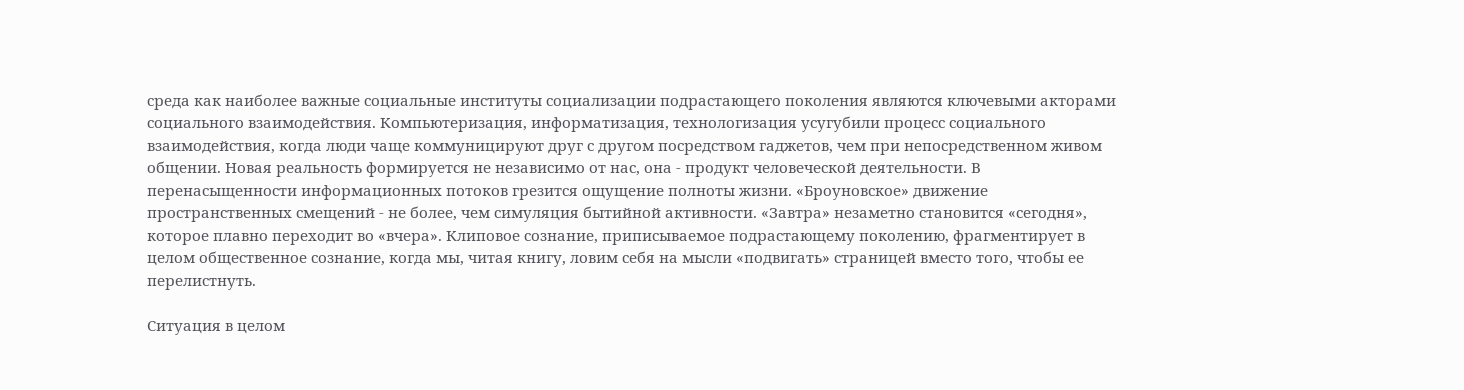среда как наиболее важные социальные институты социализации подрастающего поколения являются ключевыми акторами социального взаимодействия. Компьютеризация, информатизация, технологизация усугубили процесс социального взаимодействия, когда люди чаще коммуницируют друг с другом посредством гаджетов, чем при непосредственном живом общении. Новая реальность формируется не независимо от нас, она - продукт человеческой деятельности. В перенасыщенности информационных потоков грезится ощущение полноты жизни. «Броуновское» движение пространственных смещений - не более, чем симуляция бытийной активности. «Завтра» незаметно становится «сегодня», которое плавно переходит во «вчера». Клиповое сознание, приписываемое подрастающему поколению, фрагментирует в целом общественное сознание, когда мы, читая книгу, ловим себя на мысли «подвигать» страницей вместо того, чтобы ее перелистнуть.

Ситуация в целом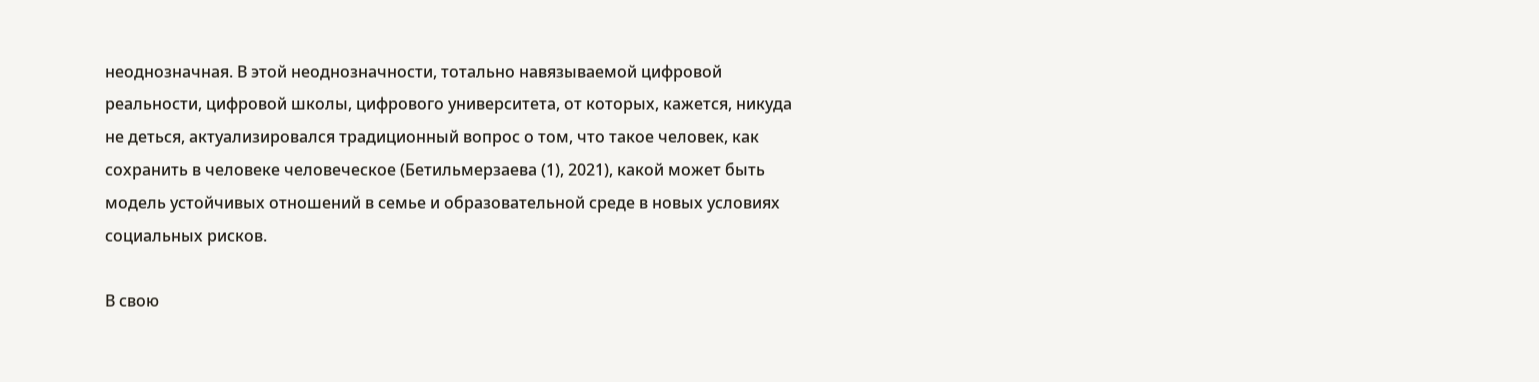неоднозначная. В этой неоднозначности, тотально навязываемой цифровой реальности, цифровой школы, цифрового университета, от которых, кажется, никуда не деться, актуализировался традиционный вопрос о том, что такое человек, как сохранить в человеке человеческое (Бетильмерзаева (1), 2021), какой может быть модель устойчивых отношений в семье и образовательной среде в новых условиях социальных рисков.

В свою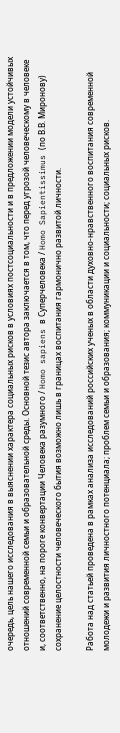очередь, цель нашего исследования в выяснении характера социальных рисков в условиях постсоциальности и в предложении модели устойчивых отношений современной семьи и образовательной среды. Основной тезис автора заключается в том, что перед угрозой человеческому в человеке и, соответственно, на пороге конвертации Человека разумного / Homo sapiens в Суперчеловека / Homo Sapientissimus (по В.В. Миронову) сохранение целостности человеческого бытия возможно лишь в границах воспитания гармонично развитой личности.

Работа над статьей проведена в рамках анализа исследований российских ученых в области духовно-нравственного воспитания современной молодежи и развития личностного потенциала; проблем семьи и образования; коммуникации и социальности; социальных рисков.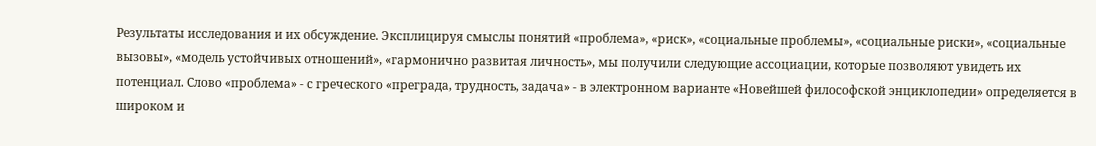Результаты исследования и их обсуждение. Эксплицируя смыслы понятий «проблема», «риск», «социальные проблемы», «социальные риски», «социальные вызовы», «модель устойчивых отношений», «гармонично развитая личность», мы получили следующие ассоциации, которые позволяют увидеть их потенциал. Слово «проблема» - с греческого «преграда, трудность, задача» - в электронном варианте «Новейшей философской энциклопедии» определяется в широком и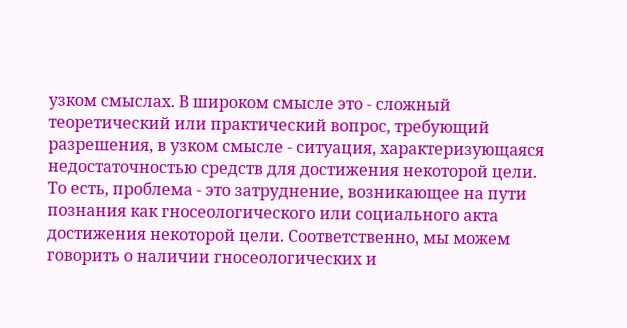узком смыслах. В широком смысле это - сложный теоретический или практический вопрос, требующий разрешения, в узком смысле - ситуация, характеризующаяся недостаточностью средств для достижения некоторой цели. То есть, проблема - это затруднение, возникающее на пути познания как гносеологического или социального акта достижения некоторой цели. Соответственно, мы можем говорить о наличии гносеологических и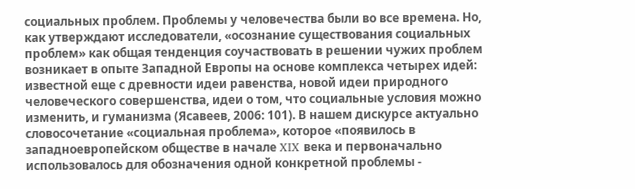социальных проблем. Проблемы у человечества были во все времена. Но, как утверждают исследователи, «осознание существования социальных проблем» как общая тенденция соучаствовать в решении чужих проблем возникает в опыте Западной Европы на основе комплекса четырех идей: известной еще с древности идеи равенства, новой идеи природного человеческого совершенства, идеи о том, что социальные условия можно изменить, и гуманизма (Ясавеев, 2006: 101). В нашем дискурсе актуально словосочетание «социальная проблема», которое «появилось в западноевропейском обществе в начале XIX века и первоначально использовалось для обозначения одной конкретной проблемы -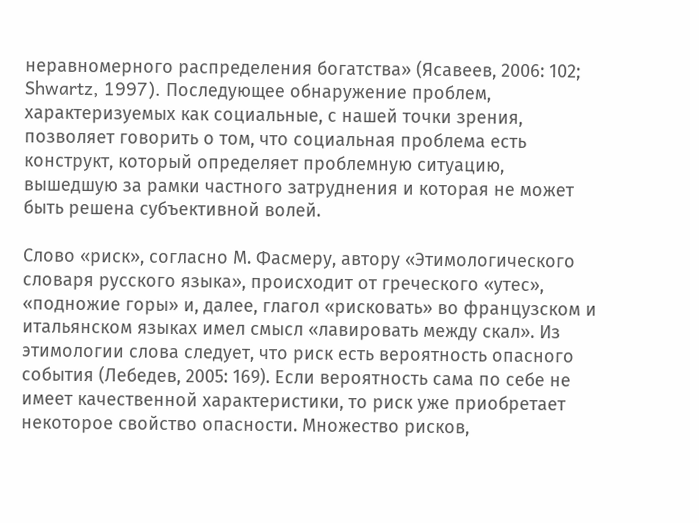неравномерного распределения богатства» (Ясавеев, 2006: 102; Shwartz, 1997). Последующее обнаружение проблем, характеризуемых как социальные, с нашей точки зрения, позволяет говорить о том, что социальная проблема есть конструкт, который определяет проблемную ситуацию, вышедшую за рамки частного затруднения и которая не может быть решена субъективной волей.

Слово «риск», согласно М. Фасмеру, автору «Этимологического словаря русского языка», происходит от греческого «утес», «подножие горы» и, далее, глагол «рисковать» во французском и итальянском языках имел смысл «лавировать между скал». Из этимологии слова следует, что риск есть вероятность опасного события (Лебедев, 2005: 169). Если вероятность сама по себе не имеет качественной характеристики, то риск уже приобретает некоторое свойство опасности. Множество рисков,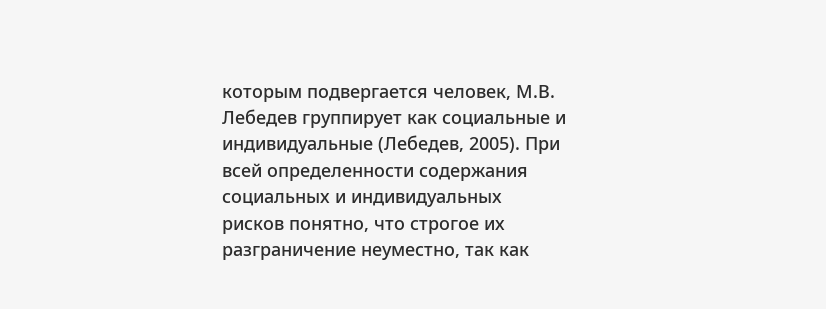которым подвергается человек, М.В. Лебедев группирует как социальные и индивидуальные (Лебедев, 2005). При всей определенности содержания социальных и индивидуальных рисков понятно, что строгое их разграничение неуместно, так как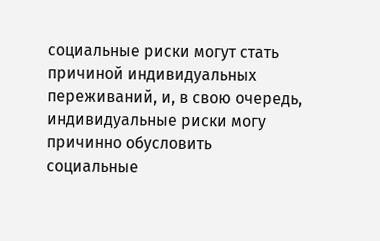социальные риски могут стать причиной индивидуальных переживаний, и, в свою очередь, индивидуальные риски могу причинно обусловить социальные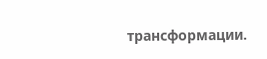трансформации.